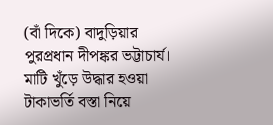(বাঁ দিকে) বাদুড়িয়ার পুরপ্রধান দীপঙ্কর ভট্টাচার্য। মাটি খুঁড়ে উদ্ধার হওয়া টাকাভর্তি বস্তা নিয়ে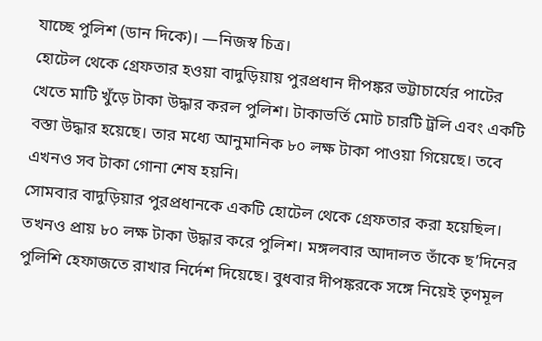যাচ্ছে পুলিশ (ডান দিকে)। —নিজস্ব চিত্র।
হোটেল থেকে গ্রেফতার হওয়া বাদুড়িয়ায় পুরপ্রধান দীপঙ্কর ভট্টাচার্যের পাটের খেতে মাটি খুঁড়ে টাকা উদ্ধার করল পুলিশ। টাকাভর্তি মোট চারটি ট্রলি এবং একটি বস্তা উদ্ধার হয়েছে। তার মধ্যে আনুমানিক ৮০ লক্ষ টাকা পাওয়া গিয়েছে। তবে এখনও সব টাকা গোনা শেষ হয়নি।
সোমবার বাদুড়িয়ার পুরপ্রধানকে একটি হোটেল থেকে গ্রেফতার করা হয়েছিল। তখনও প্রায় ৮০ লক্ষ টাকা উদ্ধার করে পুলিশ। মঙ্গলবার আদালত তাঁকে ছ’দিনের পুলিশি হেফাজতে রাখার নির্দেশ দিয়েছে। বুধবার দীপঙ্করকে সঙ্গে নিয়েই তৃণমূল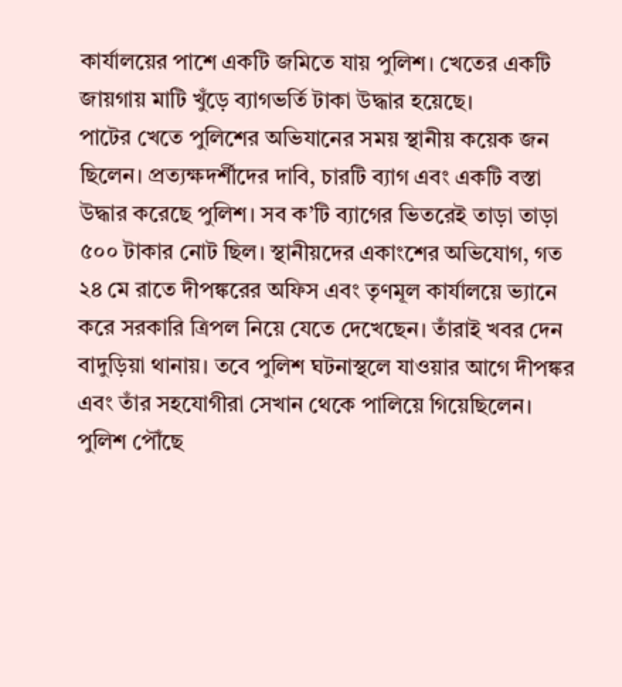কার্যালয়ের পাশে একটি জমিতে যায় পুলিশ। খেতের একটি জায়গায় মাটি খুঁড়ে ব্যাগভর্তি টাকা উদ্ধার হয়েছে।
পাটের খেতে পুলিশের অভিযানের সময় স্থানীয় কয়েক জন ছিলেন। প্রত্যক্ষদর্শীদের দাবি, চারটি ব্যাগ এবং একটি বস্তা উদ্ধার করেছে পুলিশ। সব ক’টি ব্যাগের ভিতরেই তাড়া তাড়া ৫০০ টাকার নোট ছিল। স্থানীয়দের একাংশের অভিযোগ, গত ২৪ মে রাতে দীপঙ্করের অফিস এবং তৃণমূল কার্যালয়ে ভ্যানে করে সরকারি ত্রিপল নিয়ে যেতে দেখেছেন। তাঁরাই খবর দেন বাদুড়িয়া থানায়। তবে পুলিশ ঘটনাস্থলে যাওয়ার আগে দীপঙ্কর এবং তাঁর সহযোগীরা সেখান থেকে পালিয়ে গিয়েছিলেন। পুলিশ পৌঁছে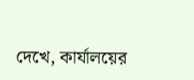দেখে, কার্যালয়ের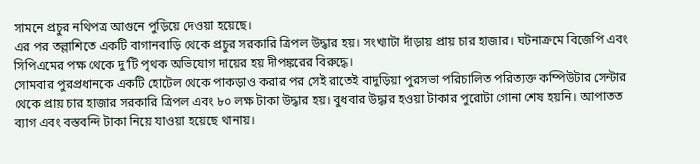সামনে প্রচুর নথিপত্র আগুনে পুড়িয়ে দেওয়া হয়েছে।
এর পর তল্লাশিতে একটি বাগানবাড়ি থেকে প্রচুর সরকারি ত্রিপল উদ্ধার হয়। সংখ্যাটা দাঁড়ায় প্রায় চার হাজার। ঘটনাক্রমে বিজেপি এবং সিপিএমের পক্ষ থেকে দু’টি পৃথক অভিযোগ দায়ের হয় দীপঙ্করের বিরুদ্ধে।
সোমবার পুরপ্রধানকে একটি হোটেল থেকে পাকড়াও করার পর সেই রাতেই বাদুড়িয়া পুরসভা পরিচালিত পরিত্যক্ত কম্পিউটার সেন্টার থেকে প্রায় চার হাজার সরকারি ত্রিপল এবং ৮০ লক্ষ টাকা উদ্ধার হয়। বুধবার উদ্ধার হওয়া টাকার পুরোটা গোনা শেষ হয়নি। আপাতত ব্যাগ এবং বস্তবন্দি টাকা নিয়ে যাওয়া হয়েছে থানায়।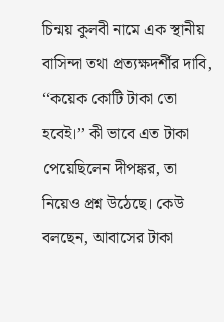চিন্ময় কুলবী নামে এক স্থানীয় বাসিন্দা তথা প্রত্যক্ষদর্শীর দাবি, ‘‘কয়েক কোটি টাকা তো হবেই।’’ কী ভাবে এত টাকা পেয়েছিলেন দীপঙ্কর, তা নিয়েও প্রশ্ন উঠেছে। কেউ বলছেন, আবাসের টাকা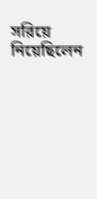সরিয়ে নিয়েছিলেন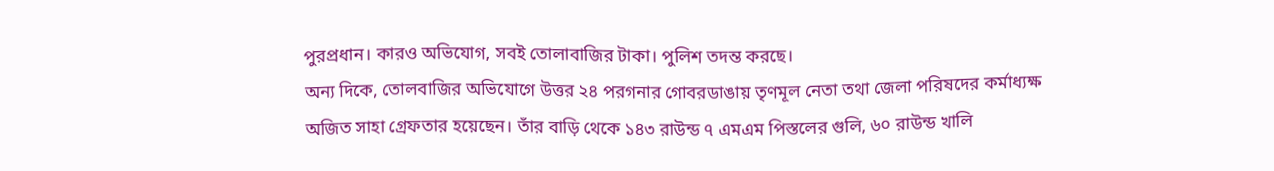পুরপ্রধান। কারও অভিযোগ, সবই তোলাবাজির টাকা। পুলিশ তদন্ত করছে।
অন্য দিকে, তোলবাজির অভিযোগে উত্তর ২৪ পরগনার গোবরডাঙায় তৃণমূল নেতা তথা জেলা পরিষদের কর্মাধ্যক্ষ অজিত সাহা গ্রেফতার হয়েছেন। তাঁর বাড়ি থেকে ১৪৩ রাউন্ড ৭ এমএম পিস্তলের গুলি, ৬০ রাউন্ড খালি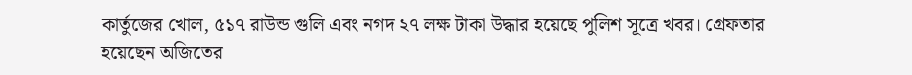কার্তুজের খোল, ৫১৭ রাউন্ড গুলি এবং নগদ ২৭ লক্ষ টাকা উদ্ধার হয়েছে পুলিশ সূত্রে খবর। গ্রেফতার হয়েছেন অজিতের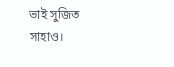ভাই সুজিত সাহাও।